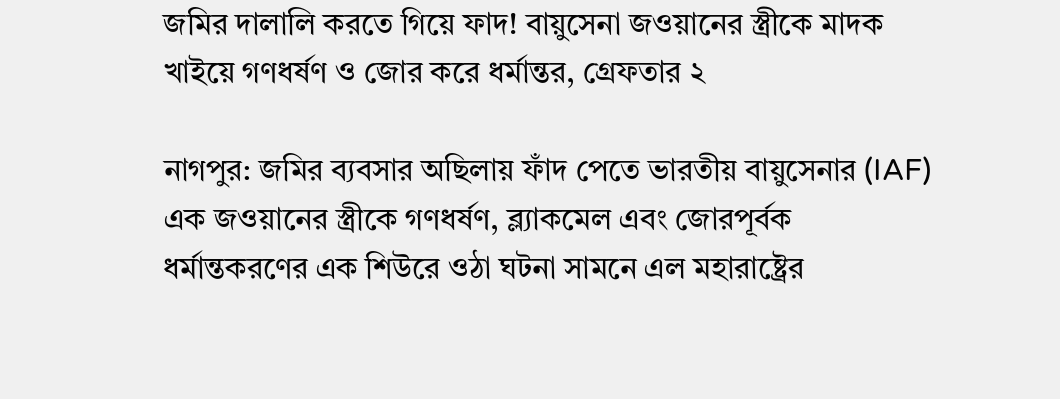জমির দালালি করতে গিয়ে ফাদ! বায়ুসেনা জওয়ানের স্ত্রীকে মাদক খাইয়ে গণধর্ষণ ও জোর করে ধর্মান্তর, গ্রেফতার ২

নাগপুর: জমির ব্যবসার অছিলায় ফাঁদ পেতে ভারতীয় বায়ুসেনার (IAF) এক জওয়ানের স্ত্রীকে গণধর্ষণ, ব্ল্যাকমেল এবং জোরপূর্বক ধর্মান্তকরণের এক শিউরে ওঠা ঘটনা সামনে এল মহারাষ্ট্রের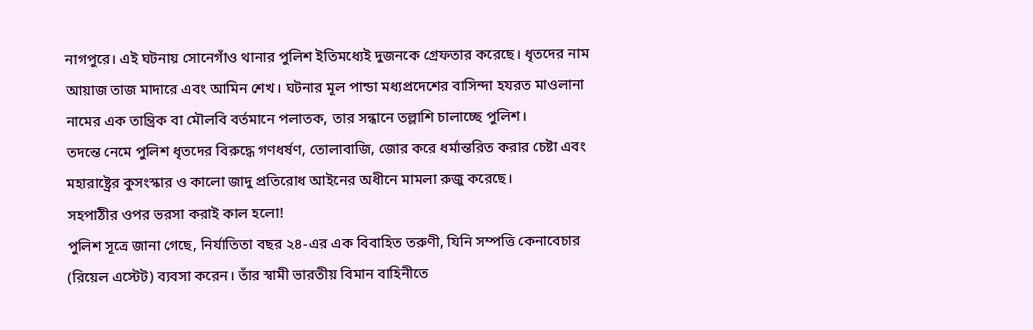নাগপুরে। এই ঘটনায় সোনেগাঁও থানার পুলিশ ইতিমধ্যেই দুজনকে গ্রেফতার করেছে। ধৃতদের নাম আয়াজ তাজ মাদারে এবং আমিন শেখ। ঘটনার মূল পান্ডা মধ্যপ্রদেশের বাসিন্দা হযরত মাওলানা নামের এক তান্ত্রিক বা মৌলবি বর্তমানে পলাতক, তার সন্ধানে তল্লাশি চালাচ্ছে পুলিশ।
তদন্তে নেমে পুলিশ ধৃতদের বিরুদ্ধে গণধর্ষণ, তোলাবাজি, জোর করে ধর্মান্তরিত করার চেষ্টা এবং মহারাষ্ট্রের কুসংস্কার ও কালো জাদু প্রতিরোধ আইনের অধীনে মামলা রুজু করেছে।
সহপাঠীর ওপর ভরসা করাই কাল হলো!
পুলিশ সূত্রে জানা গেছে, নির্যাতিতা বছর ২৪-এর এক বিবাহিত তরুণী, যিনি সম্পত্তি কেনাবেচার (রিয়েল এস্টেট) ব্যবসা করেন। তাঁর স্বামী ভারতীয় বিমান বাহিনীতে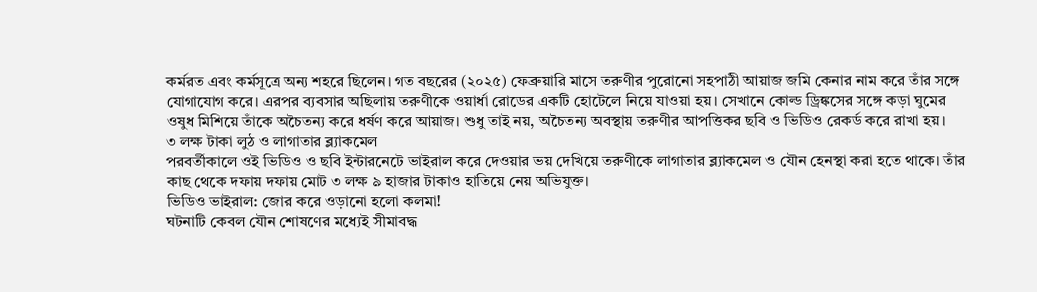কর্মরত এবং কর্মসূত্রে অন্য শহরে ছিলেন। গত বছরের (২০২৫) ফেব্রুয়ারি মাসে তরুণীর পুরোনো সহপাঠী আয়াজ জমি কেনার নাম করে তাঁর সঙ্গে যোগাযোগ করে। এরপর ব্যবসার অছিলায় তরুণীকে ওয়ার্ধা রোডের একটি হোটেলে নিয়ে যাওয়া হয়। সেখানে কোল্ড ড্রিঙ্কসের সঙ্গে কড়া ঘুমের ওষুধ মিশিয়ে তাঁকে অচৈতন্য করে ধর্ষণ করে আয়াজ। শুধু তাই নয়, অচৈতন্য অবস্থায় তরুণীর আপত্তিকর ছবি ও ভিডিও রেকর্ড করে রাখা হয়।
৩ লক্ষ টাকা লুঠ ও লাগাতার ব্ল্যাকমেল
পরবর্তীকালে ওই ভিডিও ও ছবি ইন্টারনেটে ভাইরাল করে দেওয়ার ভয় দেখিয়ে তরুণীকে লাগাতার ব্ল্যাকমেল ও যৌন হেনস্থা করা হতে থাকে। তাঁর কাছ থেকে দফায় দফায় মোট ৩ লক্ষ ৯ হাজার টাকাও হাতিয়ে নেয় অভিযুক্ত।
ভিডিও ভাইরাল: জোর করে ওড়ানো হলো কলমা!
ঘটনাটি কেবল যৌন শোষণের মধ্যেই সীমাবদ্ধ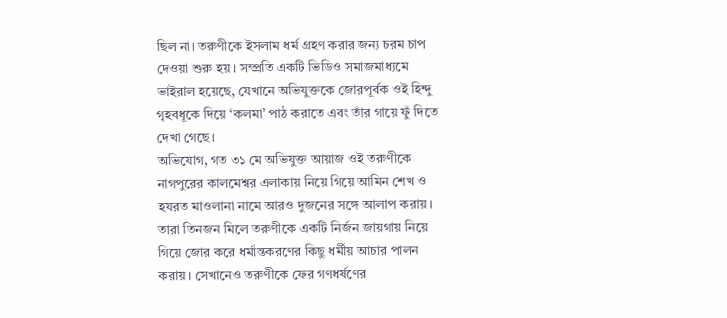ছিল না। তরুণীকে ইসলাম ধর্ম গ্রহণ করার জন্য চরম চাপ দেওয়া শুরু হয়। সম্প্রতি একটি ভিডিও সমাজমাধ্যমে ভাইরাল হয়েছে, যেখানে অভিযুক্তকে জোরপূর্বক ওই হিন্দু গৃহবধূকে দিয়ে ‘কলমা’ পাঠ করাতে এবং তাঁর গায়ে ফুঁ দিতে দেখা গেছে।
অভিযোগ, গত ৩১ মে অভিযুক্ত আয়াজ ওই তরুণীকে নাগপুরের কালমেশ্বর এলাকায় নিয়ে গিয়ে আমিন শেখ ও হযরত মাওলানা নামে আরও দুজনের সঙ্গে আলাপ করায়। তারা তিনজন মিলে তরুণীকে একটি নির্জন জায়গায় নিয়ে গিয়ে জোর করে ধর্মান্তকরণের কিছু ধর্মীয় আচার পালন করায়। সেখানেও তরুণীকে ফের গণধর্ষণের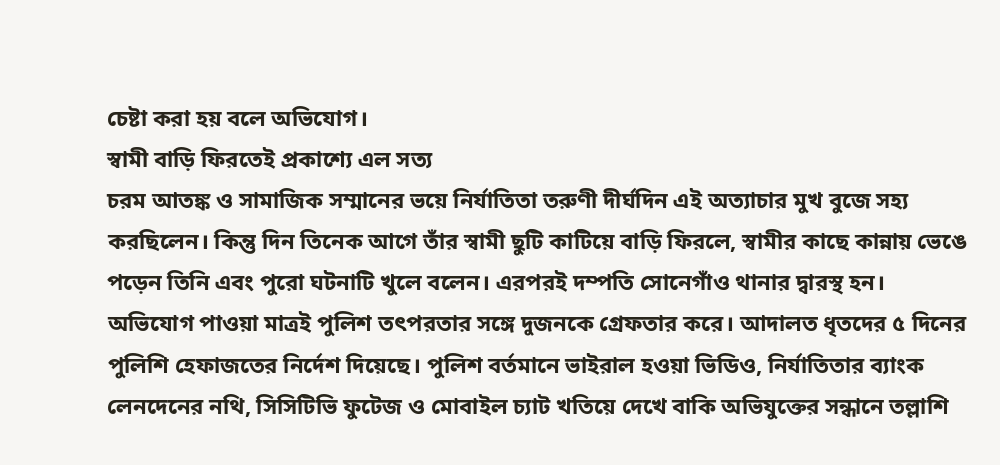চেষ্টা করা হয় বলে অভিযোগ।
স্বামী বাড়ি ফিরতেই প্রকাশ্যে এল সত্য
চরম আতঙ্ক ও সামাজিক সম্মানের ভয়ে নির্যাতিতা তরুণী দীর্ঘদিন এই অত্যাচার মুখ বুজে সহ্য করছিলেন। কিন্তু দিন তিনেক আগে তাঁর স্বামী ছুটি কাটিয়ে বাড়ি ফিরলে, স্বামীর কাছে কান্নায় ভেঙে পড়েন তিনি এবং পুরো ঘটনাটি খুলে বলেন। এরপরই দম্পতি সোনেগাঁও থানার দ্বারস্থ হন।
অভিযোগ পাওয়া মাত্রই পুলিশ তৎপরতার সঙ্গে দুজনকে গ্রেফতার করে। আদালত ধৃতদের ৫ দিনের পুলিশি হেফাজতের নির্দেশ দিয়েছে। পুলিশ বর্তমানে ভাইরাল হওয়া ভিডিও, নির্যাতিতার ব্যাংক লেনদেনের নথি, সিসিটিভি ফুটেজ ও মোবাইল চ্যাট খতিয়ে দেখে বাকি অভিযুক্তের সন্ধানে তল্লাশি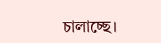চালাচ্ছে।